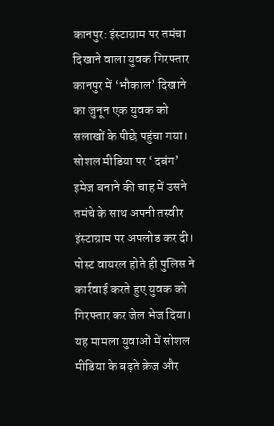कानपुर: इंस्टाग्राम पर तमंचा दिखाने वाला युवक गिरफ्तार
कानपुर में ‘भौकाल’ दिखाने का जुनून एक युवक को सलाखों के पीछे पहुंचा गया। सोशल मीडिया पर ‘दबंग’ इमेज बनाने की चाह में उसने तमंचे के साथ अपनी तस्वीर इंस्टाग्राम पर अपलोड कर दी। पोस्ट वायरल होते ही पुलिस ने कार्रवाई करते हुए युवक को गिरफ्तार कर जेल भेज दिया। यह मामला युवाओं में सोशल मीडिया के बढ़ते क्रेज और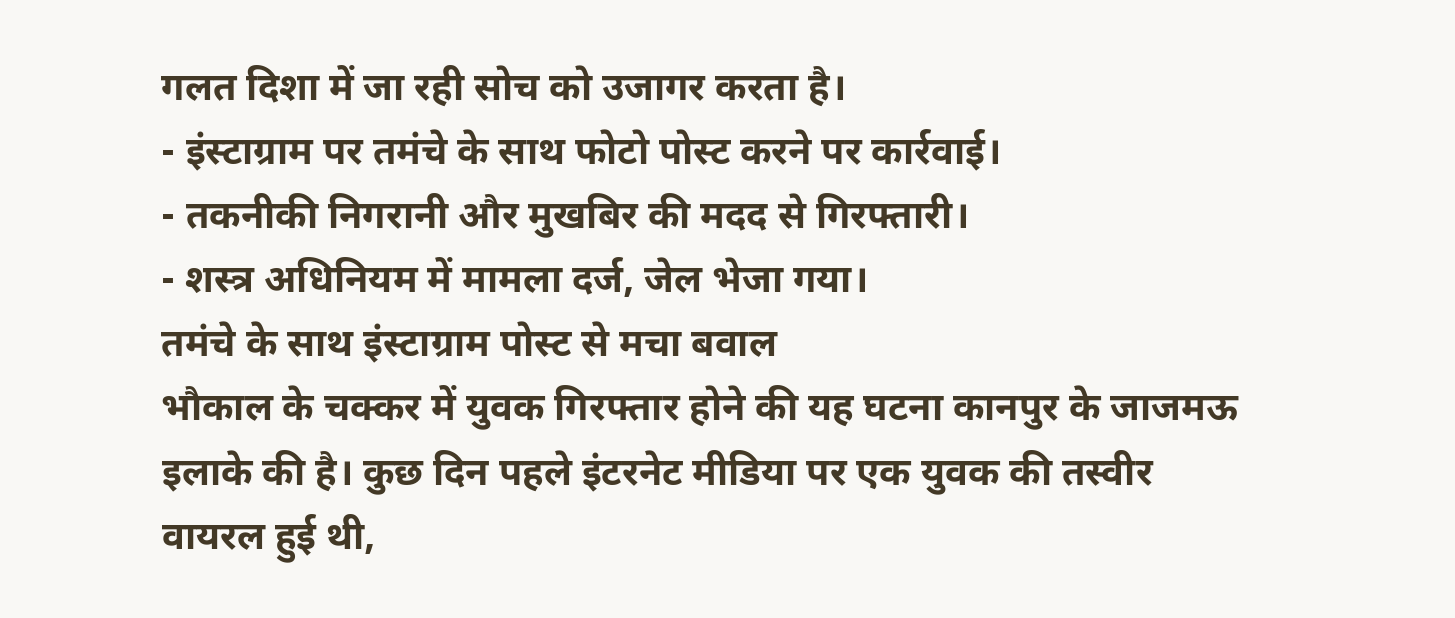गलत दिशा में जा रही सोच को उजागर करता है।
- इंस्टाग्राम पर तमंचे के साथ फोटो पोस्ट करने पर कार्रवाई।
- तकनीकी निगरानी और मुखबिर की मदद से गिरफ्तारी।
- शस्त्र अधिनियम में मामला दर्ज, जेल भेजा गया।
तमंचे के साथ इंस्टाग्राम पोस्ट से मचा बवाल
भौकाल के चक्कर में युवक गिरफ्तार होने की यह घटना कानपुर के जाजमऊ इलाके की है। कुछ दिन पहले इंटरनेट मीडिया पर एक युवक की तस्वीर वायरल हुई थी,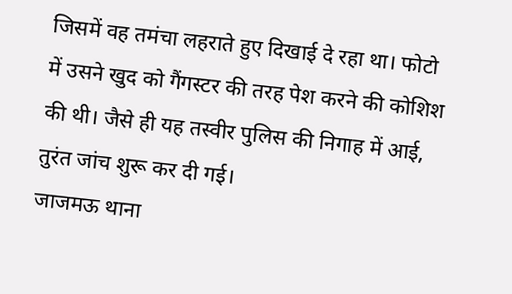जिसमें वह तमंचा लहराते हुए दिखाई दे रहा था। फोटो में उसने खुद को गैंगस्टर की तरह पेश करने की कोशिश की थी। जैसे ही यह तस्वीर पुलिस की निगाह में आई, तुरंत जांच शुरू कर दी गई।
जाजमऊ थाना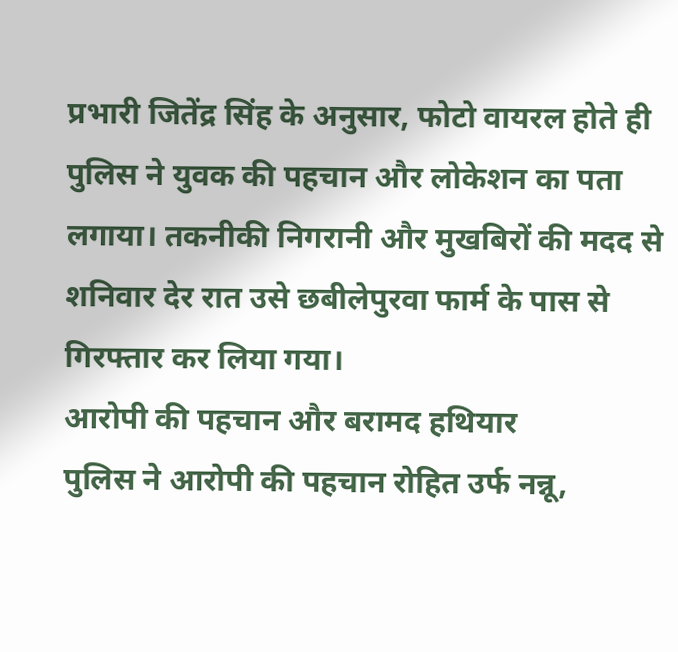प्रभारी जितेंद्र सिंह के अनुसार, फोटो वायरल होते ही पुलिस ने युवक की पहचान और लोकेशन का पता लगाया। तकनीकी निगरानी और मुखबिरों की मदद से शनिवार देर रात उसे छबीलेपुरवा फार्म के पास से गिरफ्तार कर लिया गया।
आरोपी की पहचान और बरामद हथियार
पुलिस ने आरोपी की पहचान रोहित उर्फ नन्नू,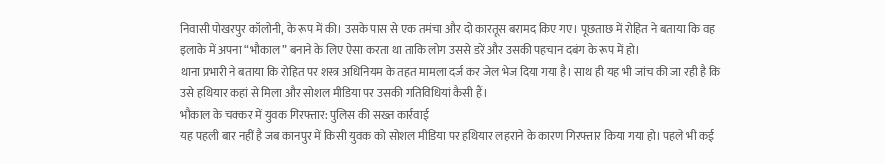निवासी पोखरपुर कॉलोनी, के रूप में की। उसके पास से एक तमंचा और दो कारतूस बरामद किए गए। पूछताछ में रोहित ने बताया कि वह इलाके में अपना “भौकाल” बनाने के लिए ऐसा करता था ताकि लोग उससे डरें और उसकी पहचान दबंग के रूप में हो।
थाना प्रभारी ने बताया कि रोहित पर शस्त्र अधिनियम के तहत मामला दर्ज कर जेल भेज दिया गया है। साथ ही यह भी जांच की जा रही है कि उसे हथियार कहां से मिला और सोशल मीडिया पर उसकी गतिविधियां कैसी हैं।
भौकाल के चक्कर में युवक गिरफ्तार: पुलिस की सख्त कार्रवाई
यह पहली बार नहीं है जब कानपुर में किसी युवक को सोशल मीडिया पर हथियार लहराने के कारण गिरफ्तार किया गया हो। पहले भी कई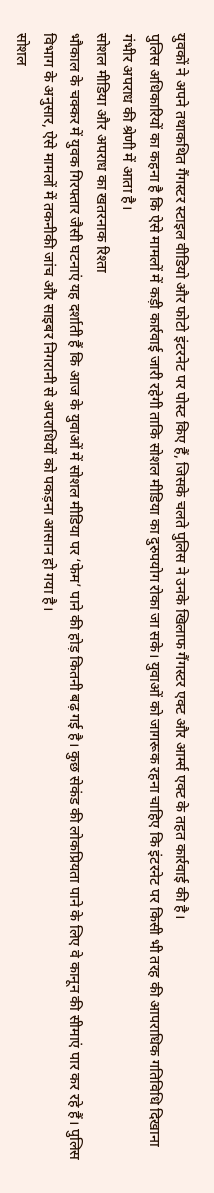युवकों ने अपने तथाकथित गैंगस्टर स्टाइल वीडियो और फोटो इंटरनेट पर पोस्ट किए हैं, जिसके चलते पुलिस ने उनके खिलाफ गैंगस्टर एक्ट और आर्म्स एक्ट के तहत कार्रवाई की है।
पुलिस अधिकारियों का कहना है कि ऐसे मामलों में कड़ी कार्रवाई जारी रहेगी ताकि सोशल मीडिया का दुरुपयोग रोका जा सके। युवाओं को जागरूक रहना चाहिए कि इंटरनेट पर किसी भी तरह की आपराधिक गतिविधि दिखाना गंभीर अपराध की श्रेणी में आता है।
सोशल मीडिया और अपराध का खतरनाक रिश्ता
भौकाल के चक्कर में युवक गिरफ्तार जैसी घटनाएं यह दर्शाती हैं कि आज के युवाओं में सोशल मीडिया पर ‘फेम’ पाने की होड़ कितनी बढ़ गई है। कुछ सेकंड की लोकप्रियता पाने के लिए वे कानून की सीमाएं पार कर रहे हैं। पुलिस विभाग के अनुसार, ऐसे मामलों में तकनीकी जांच और साइबर निगरानी से अपराधियों को पकड़ना आसान हो गया है।
सोशल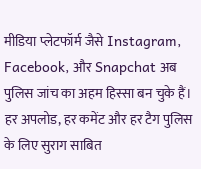मीडिया प्लेटफॉर्म जैसे Instagram, Facebook, और Snapchat अब पुलिस जांच का अहम हिस्सा बन चुके हैं। हर अपलोड, हर कमेंट और हर टैग पुलिस के लिए सुराग साबित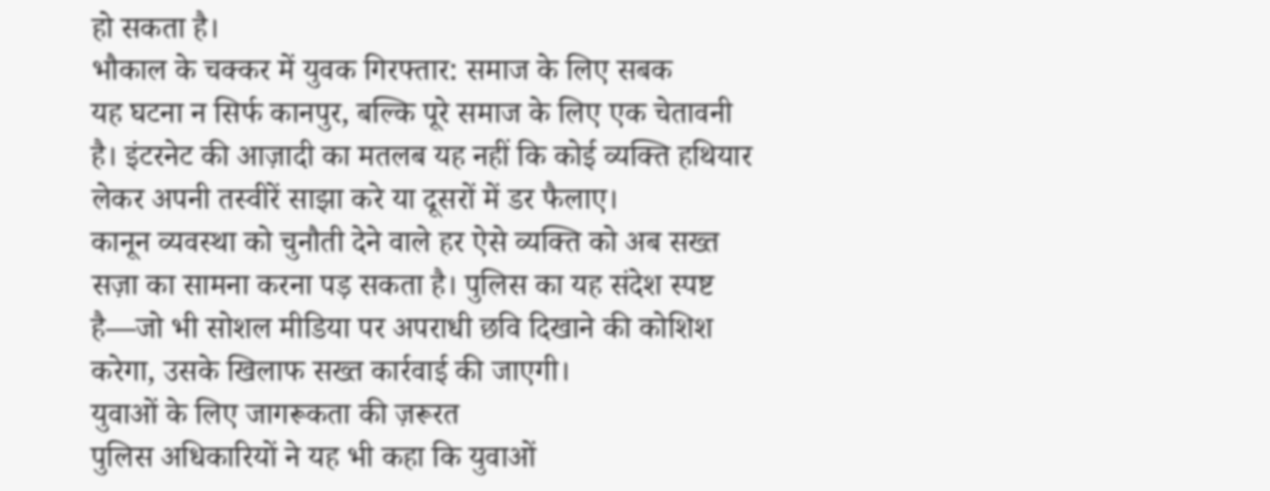हो सकता है।
भौकाल के चक्कर में युवक गिरफ्तार: समाज के लिए सबक
यह घटना न सिर्फ कानपुर, बल्कि पूरे समाज के लिए एक चेतावनी है। इंटरनेट की आज़ादी का मतलब यह नहीं कि कोई व्यक्ति हथियार लेकर अपनी तस्वीरें साझा करे या दूसरों में डर फैलाए।
कानून व्यवस्था को चुनौती देने वाले हर ऐसे व्यक्ति को अब सख्त सज़ा का सामना करना पड़ सकता है। पुलिस का यह संदेश स्पष्ट है—जो भी सोशल मीडिया पर अपराधी छवि दिखाने की कोशिश करेगा, उसके खिलाफ सख्त कार्रवाई की जाएगी।
युवाओं के लिए जागरूकता की ज़रूरत
पुलिस अधिकारियों ने यह भी कहा कि युवाओं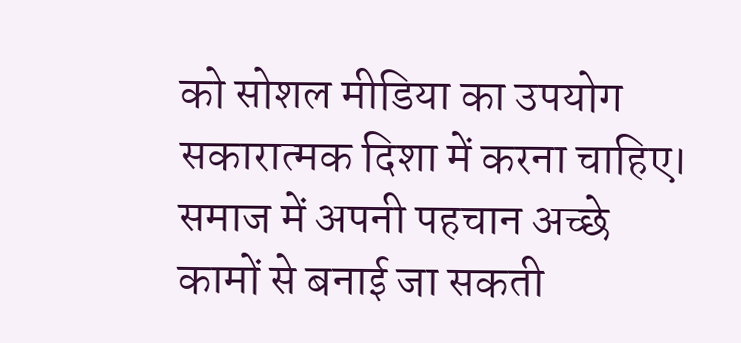को सोशल मीडिया का उपयोग सकारात्मक दिशा में करना चाहिए। समाज में अपनी पहचान अच्छे कामों से बनाई जा सकती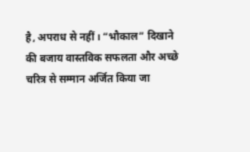है, अपराध से नहीं। “भौकाल” दिखाने की बजाय वास्तविक सफलता और अच्छे चरित्र से सम्मान अर्जित किया जा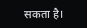सकता है।